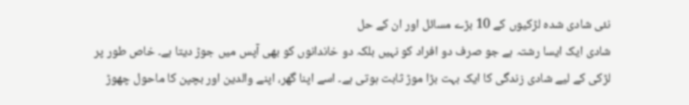نئی شادی شدہ لڑکیوں کے 10 بڑے مسائل اور ان کے حل
شادی ایک ایسا رشتہ ہے جو صرف دو افراد کو نہیں بلکہ دو خاندانوں کو بھی آپس میں جوڑ دیتا ہے۔ خاص طور پر لڑکی کے لیے شادی زندگی کا ایک بہت بڑا موڑ ثابت ہوتی ہے۔ اسے اپنا گھر، اپنے والدین اور بچپن کا ماحول چھوڑ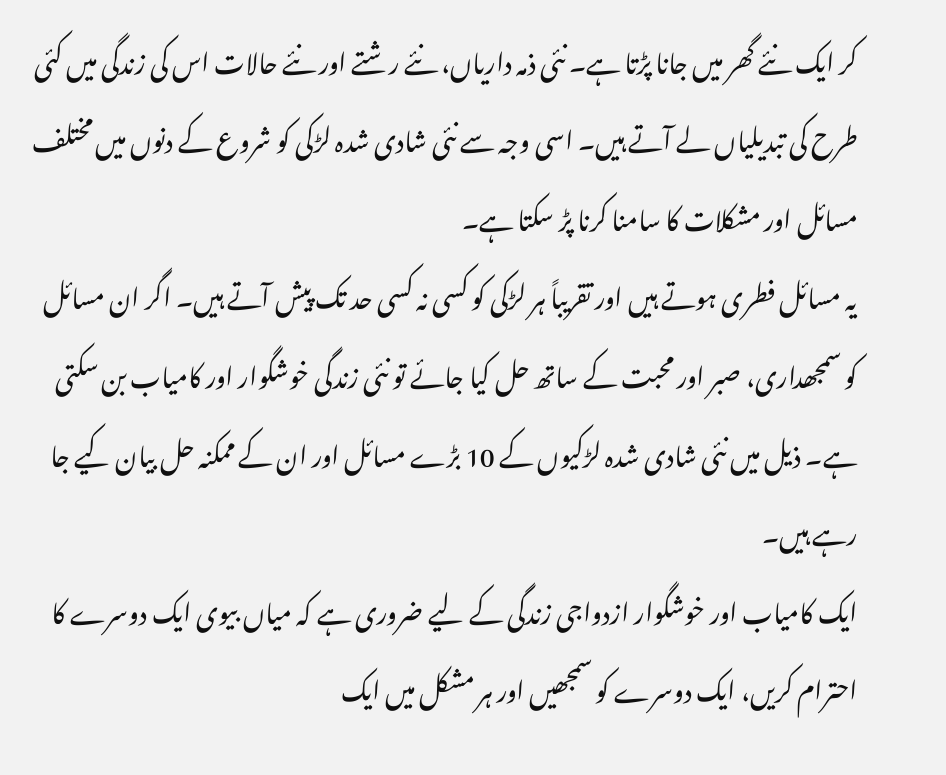کر ایک نئے گھر میں جانا پڑتا ہے۔ نئی ذمہ داریاں، نئے رشتے اور نئے حالات اس کی زندگی میں کئی طرح کی تبدیلیاں لے آتے ہیں۔ اسی وجہ سے نئی شادی شدہ لڑکی کو شروع کے دنوں میں مختلف مسائل اور مشکلات کا سامنا کرنا پڑ سکتا ہے۔
یہ مسائل فطری ہوتے ہیں اور تقریباً ہر لڑکی کو کسی نہ کسی حد تک پیش آتے ہیں۔ اگر ان مسائل کو سمجھداری، صبر اور محبت کے ساتھ حل کیا جائے تو نئی زندگی خوشگوار اور کامیاب بن سکتی ہے۔ ذیل میں نئی شادی شدہ لڑکیوں کے 10 بڑے مسائل اور ان کے ممکنہ حل بیان کیے جا رہے ہیں۔
ایک کامیاب اور خوشگوار ازدواجی زندگی کے لیے ضروری ہے کہ میاں بیوی ایک دوسرے کا احترام کریں، ایک دوسرے کو سمجھیں اور ہر مشکل میں ایک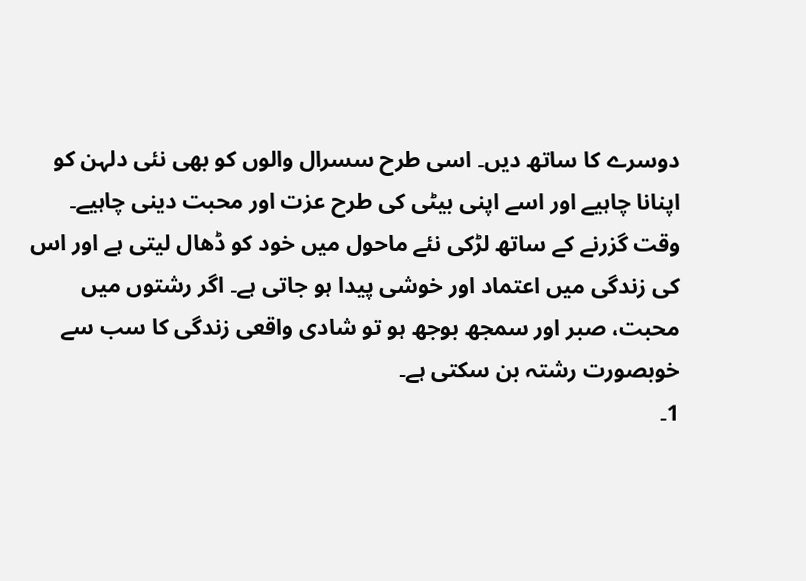دوسرے کا ساتھ دیں۔ اسی طرح سسرال والوں کو بھی نئی دلہن کو اپنانا چاہیے اور اسے اپنی بیٹی کی طرح عزت اور محبت دینی چاہیے۔
وقت گزرنے کے ساتھ لڑکی نئے ماحول میں خود کو ڈھال لیتی ہے اور اس کی زندگی میں اعتماد اور خوشی پیدا ہو جاتی ہے۔ اگر رشتوں میں محبت، صبر اور سمجھ بوجھ ہو تو شادی واقعی زندگی کا سب سے خوبصورت رشتہ بن سکتی ہے۔
1۔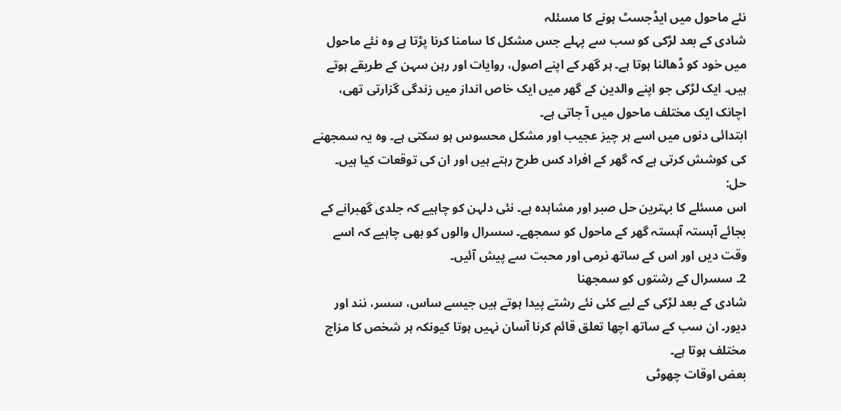نئے ماحول میں ایڈجسٹ ہونے کا مسئلہ
شادی کے بعد لڑکی کو سب سے پہلے جس مشکل کا سامنا کرنا پڑتا ہے وہ نئے ماحول میں خود کو ڈھالنا ہوتا ہے۔ ہر گھر کے اپنے اصول، روایات اور رہن سہن کے طریقے ہوتے ہیں۔ ایک لڑکی جو اپنے والدین کے گھر میں ایک خاص انداز میں زندگی گزارتی تھی، اچانک ایک مختلف ماحول میں آ جاتی ہے۔
ابتدائی دنوں میں اسے ہر چیز عجیب اور مشکل محسوس ہو سکتی ہے۔ وہ یہ سمجھنے کی کوشش کرتی ہے کہ گھر کے افراد کس طرح رہتے ہیں اور ان کی توقعات کیا ہیں۔
حل:
اس مسئلے کا بہترین حل صبر اور مشاہدہ ہے۔ نئی دلہن کو چاہیے کہ جلدی گھبرانے کے بجائے آہستہ آہستہ گھر کے ماحول کو سمجھے۔ سسرال والوں کو بھی چاہیے کہ اسے وقت دیں اور اس کے ساتھ نرمی اور محبت سے پیش آئیں۔
2۔ سسرال کے رشتوں کو سمجھنا
شادی کے بعد لڑکی کے لیے کئی نئے رشتے پیدا ہوتے ہیں جیسے ساس، سسر، نند اور دیور۔ ان سب کے ساتھ اچھا تعلق قائم کرنا آسان نہیں ہوتا کیونکہ ہر شخص کا مزاج مختلف ہوتا ہے۔
بعض اوقات چھوٹی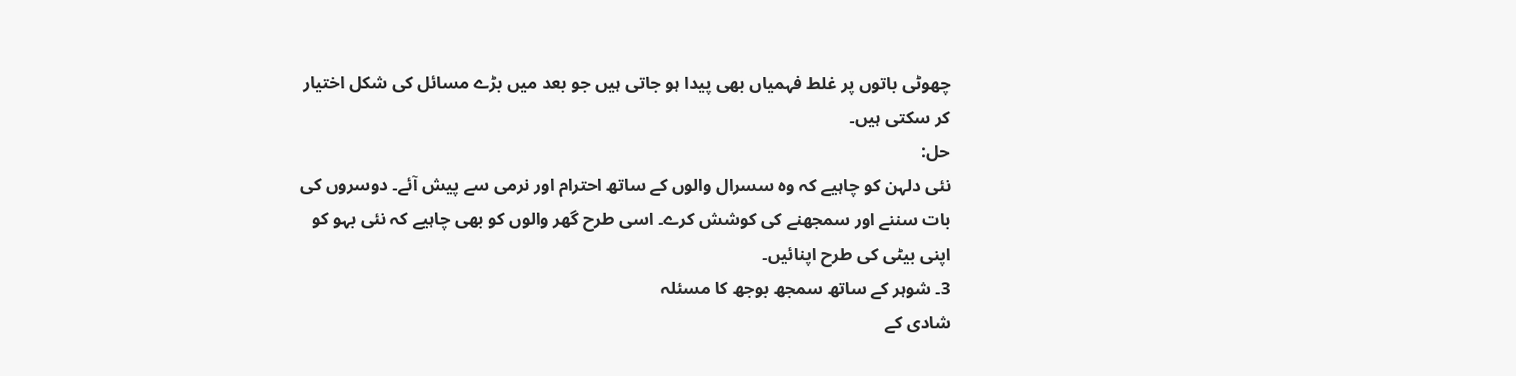چھوٹی باتوں پر غلط فہمیاں بھی پیدا ہو جاتی ہیں جو بعد میں بڑے مسائل کی شکل اختیار کر سکتی ہیں۔
حل:
نئی دلہن کو چاہیے کہ وہ سسرال والوں کے ساتھ احترام اور نرمی سے پیش آئے۔ دوسروں کی بات سننے اور سمجھنے کی کوشش کرے۔ اسی طرح گھر والوں کو بھی چاہیے کہ نئی بہو کو اپنی بیٹی کی طرح اپنائیں۔
3۔ شوہر کے ساتھ سمجھ بوجھ کا مسئلہ
شادی کے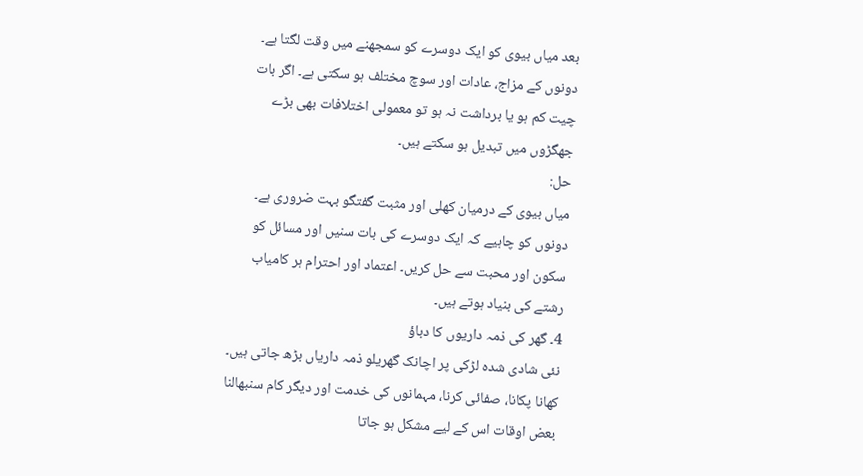بعد میاں بیوی کو ایک دوسرے کو سمجھنے میں وقت لگتا ہے۔ دونوں کے مزاج، عادات اور سوچ مختلف ہو سکتی ہے۔ اگر بات چیت کم ہو یا برداشت نہ ہو تو معمولی اختلافات بھی بڑے جھگڑوں میں تبدیل ہو سکتے ہیں۔
حل:
میاں بیوی کے درمیان کھلی اور مثبت گفتگو بہت ضروری ہے۔ دونوں کو چاہیے کہ ایک دوسرے کی بات سنیں اور مسائل کو سکون اور محبت سے حل کریں۔ اعتماد اور احترام ہر کامیاب رشتے کی بنیاد ہوتے ہیں۔
4۔ گھر کی ذمہ داریوں کا دباؤ
نئی شادی شدہ لڑکی پر اچانک گھریلو ذمہ داریاں بڑھ جاتی ہیں۔ کھانا پکانا، صفائی کرنا، مہمانوں کی خدمت اور دیگر کام سنبھالنا بعض اوقات اس کے لیے مشکل ہو جاتا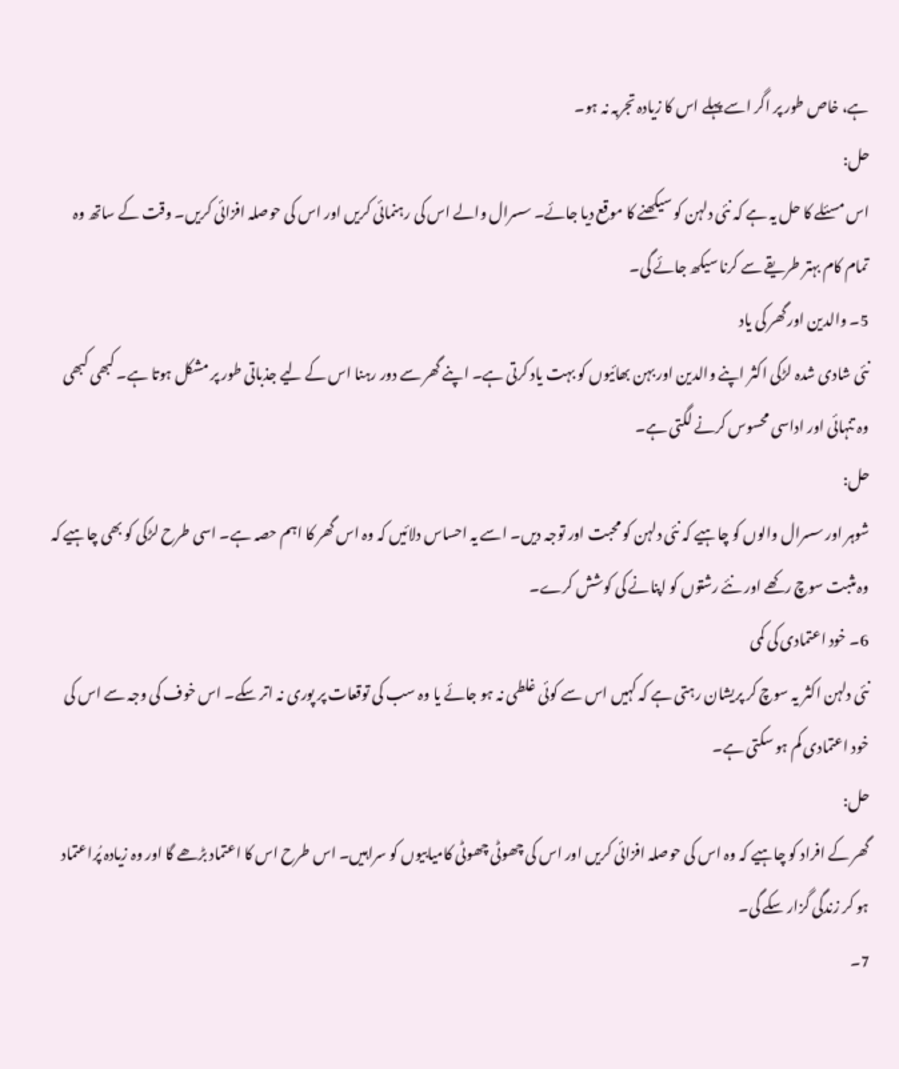ہے، خاص طور پر اگر اسے پہلے اس کا زیادہ تجربہ نہ ہو۔
حل:
اس مسئلے کا حل یہ ہے کہ نئی دلہن کو سیکھنے کا موقع دیا جائے۔ سسرال والے اس کی رہنمائی کریں اور اس کی حوصلہ افزائی کریں۔ وقت کے ساتھ وہ تمام کام بہتر طریقے سے کرنا سیکھ جائے گی۔
5۔ والدین اور گھر کی یاد
نئی شادی شدہ لڑکی اکثر اپنے والدین اور بہن بھائیوں کو بہت یاد کرتی ہے۔ اپنے گھر سے دور رہنا اس کے لیے جذباتی طور پر مشکل ہوتا ہے۔ کبھی کبھی وہ تنہائی اور اداسی محسوس کرنے لگتی ہے۔
حل:
شوہر اور سسرال والوں کو چاہیے کہ نئی دلہن کو محبت اور توجہ دیں۔ اسے یہ احساس دلائیں کہ وہ اس گھر کا اہم حصہ ہے۔ اسی طرح لڑکی کو بھی چاہیے کہ وہ مثبت سوچ رکھے اور نئے رشتوں کو اپنانے کی کوشش کرے۔
6۔ خود اعتمادی کی کمی
نئی دلہن اکثر یہ سوچ کر پریشان رہتی ہے کہ کہیں اس سے کوئی غلطی نہ ہو جائے یا وہ سب کی توقعات پر پوری نہ اتر سکے۔ اس خوف کی وجہ سے اس کی خود اعتمادی کم ہو سکتی ہے۔
حل:
گھر کے افراد کو چاہیے کہ وہ اس کی حوصلہ افزائی کریں اور اس کی چھوٹی چھوٹی کامیابیوں کو سراہیں۔ اس طرح اس کا اعتماد بڑھے گا اور وہ زیادہ پُراعتماد ہو کر زندگی گزار سکے گی۔
7۔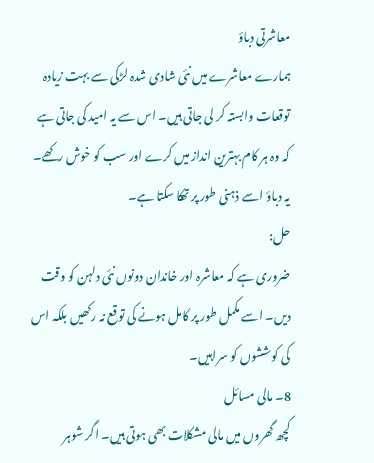معاشرتی دباؤ
ہمارے معاشرے میں نئی شادی شدہ لڑکی سے بہت زیادہ توقعات وابستہ کر لی جاتی ہیں۔ اس سے یہ امید کی جاتی ہے کہ وہ ہر کام بہترین انداز میں کرے اور سب کو خوش رکھے۔
یہ دباؤ اسے ذہنی طور پر تھکا سکتا ہے۔
حل:
ضروری ہے کہ معاشرہ اور خاندان دونوں نئی دلہن کو وقت دیں۔ اسے مکمل طور پر کامل ہونے کی توقع نہ رکھیں بلکہ اس کی کوششوں کو سراہیں۔
8۔ مالی مسائل
کچھ گھروں میں مالی مشکلات بھی ہوتی ہیں۔ اگر شوہر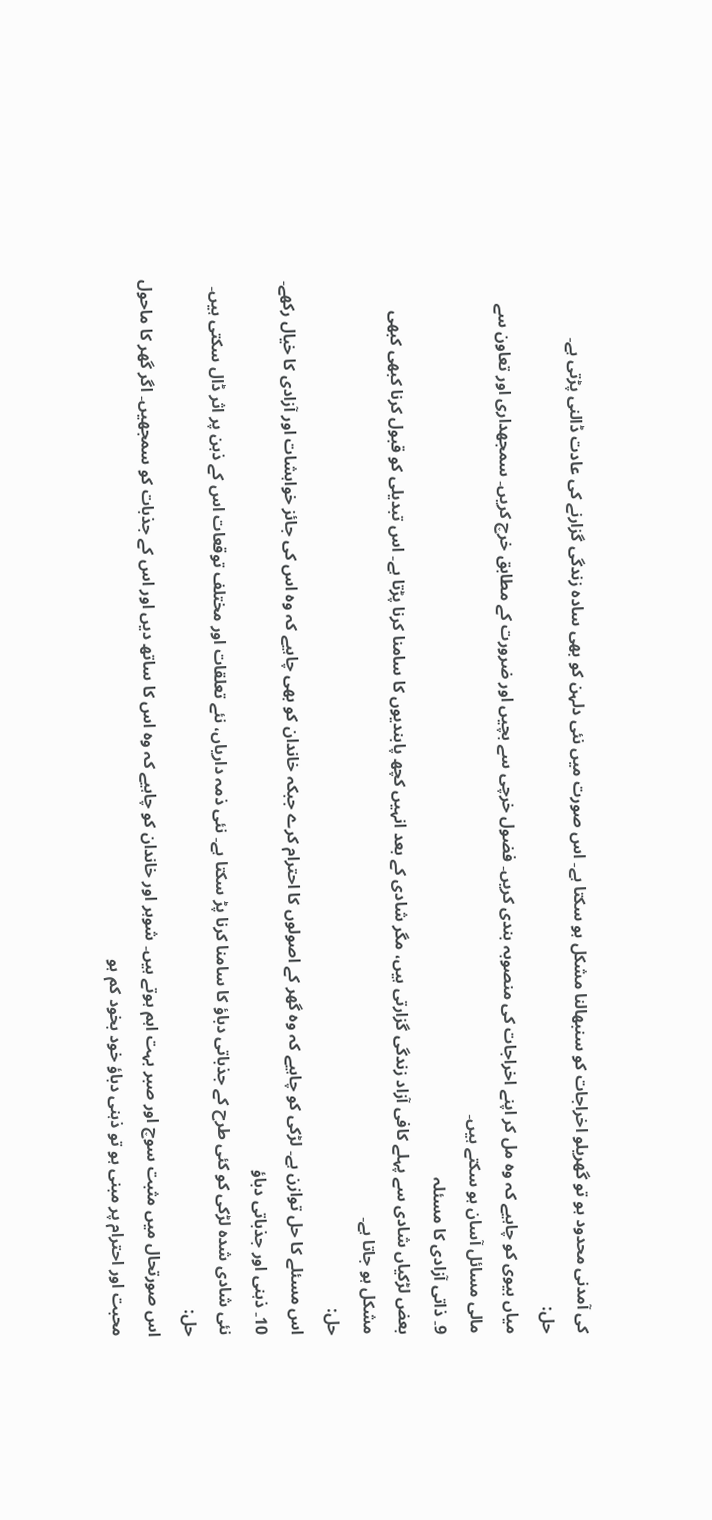کی آمدنی محدود ہو تو گھریلو اخراجات کو سنبھالنا مشکل ہو سکتا ہے۔ اس صورت میں نئی دلہن کو بھی سادہ زندگی گزارنے کی عادت ڈالنی پڑتی ہے۔
حل:
میاں بیوی کو چاہیے کہ وہ مل کر اپنے اخراجات کی منصوبہ بندی کریں۔ فضول خرچی سے بچیں اور ضرورت کے مطابق خرچ کریں۔ سمجھداری اور تعاون سے مالی مسائل آسان ہو سکتے ہیں۔
9۔ ذاتی آزادی کا مسئلہ
بعض لڑکیاں شادی سے پہلے کافی آزاد زندگی گزارتی ہیں، مگر شادی کے بعد انہیں کچھ پابندیوں کا سامنا کرنا پڑتا ہے۔ اس تبدیلی کو قبول کرنا کبھی کبھی مشکل ہو جاتا ہے۔
حل:
اس مسئلے کا حل توازن ہے۔ لڑکی کو چاہیے کہ وہ گھر کے اصولوں کا احترام کرے جبکہ خاندان کو بھی چاہیے کہ وہ اس کی جائز خواہشات اور آزادی کا خیال رکھے۔
10۔ ذہنی اور جذباتی دباؤ
نئی شادی شدہ لڑکی کو کئی طرح کے جذباتی دباؤ کا سامنا کرنا پڑ سکتا ہے۔ نئی ذمہ داریاں، نئے تعلقات اور مختلف توقعات اس کے ذہن پر اثر ڈال سکتی ہیں۔
حل:
اس صورتحال میں مثبت سوچ اور صبر بہت اہم ہوتے ہیں۔ شوہر اور خاندان کو چاہیے کہ وہ اس کا ساتھ دیں اور اس کے جذبات کو سمجھیں۔ اگر گھر کا ماحول محبت اور احترام پر مبنی ہو تو ذہنی دباؤ خود بخود کم ہو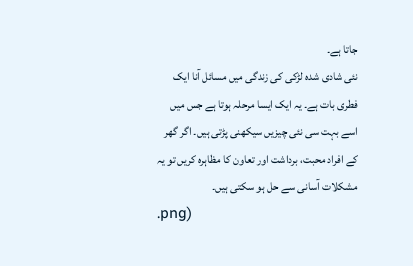جاتا ہے۔
نئی شادی شدہ لڑکی کی زندگی میں مسائل آنا ایک فطری بات ہے۔ یہ ایک ایسا مرحلہ ہوتا ہے جس میں اسے بہت سی نئی چیزیں سیکھنی پڑتی ہیں۔ اگر گھر کے افراد محبت، برداشت اور تعاون کا مظاہرہ کریں تو یہ مشکلات آسانی سے حل ہو سکتی ہیں۔
.png)